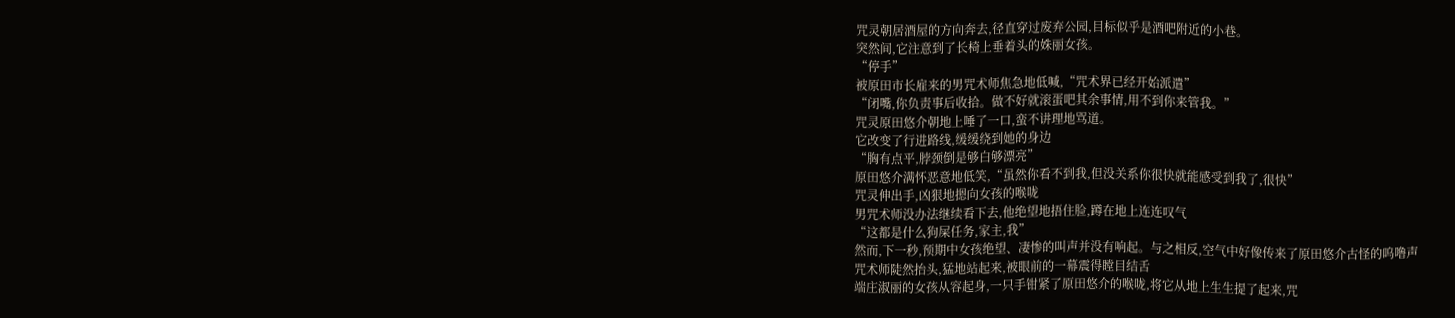咒灵朝居酒屋的方向奔去,径直穿过废弃公园,目标似乎是酒吧附近的小巷。
突然间,它注意到了长椅上垂着头的姝丽女孩。
“停手”
被原田市长雇来的男咒术师焦急地低喊,“咒术界已经开始派遣”
“闭嘴,你负责事后收拾。做不好就滚蛋吧其余事情,用不到你来管我。”
咒灵原田悠介朝地上唾了一口,蛮不讲理地骂道。
它改变了行进路线,缓缓绕到她的身边
“胸有点平,脖颈倒是够白够漂亮”
原田悠介满怀恶意地低笑,“虽然你看不到我,但没关系你很快就能感受到我了,很快”
咒灵伸出手,凶狠地摁向女孩的喉咙
男咒术师没办法继续看下去,他绝望地捂住脸,蹲在地上连连叹气
“这都是什么狗屎任务,家主,我”
然而,下一秒,预期中女孩绝望、凄惨的叫声并没有响起。与之相反,空气中好像传来了原田悠介古怪的呜噜声
咒术师陡然抬头,猛地站起来,被眼前的一幕震得瞠目结舌
端庄淑丽的女孩从容起身,一只手钳紧了原田悠介的喉咙,将它从地上生生提了起来,咒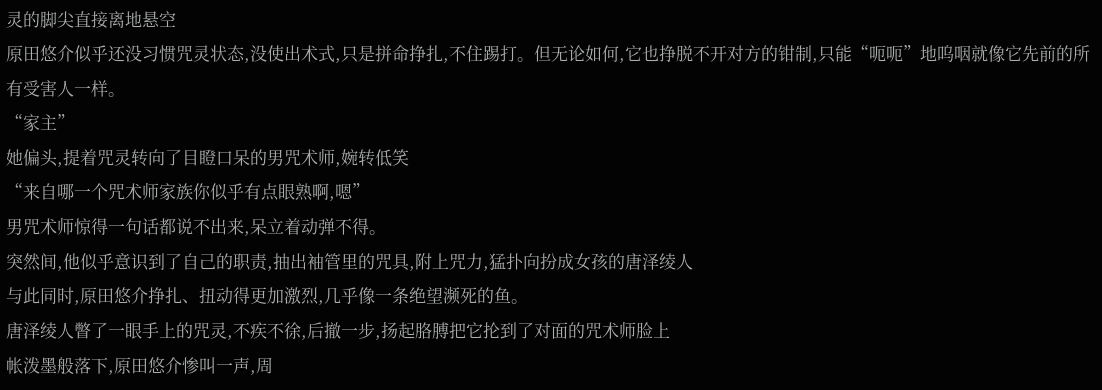灵的脚尖直接离地悬空
原田悠介似乎还没习惯咒灵状态,没使出术式,只是拼命挣扎,不住踢打。但无论如何,它也挣脱不开对方的钳制,只能“呃呃”地呜咽就像它先前的所有受害人一样。
“家主”
她偏头,提着咒灵转向了目瞪口呆的男咒术师,婉转低笑
“来自哪一个咒术师家族你似乎有点眼熟啊,嗯”
男咒术师惊得一句话都说不出来,呆立着动弹不得。
突然间,他似乎意识到了自己的职责,抽出袖管里的咒具,附上咒力,猛扑向扮成女孩的唐泽绫人
与此同时,原田悠介挣扎、扭动得更加激烈,几乎像一条绝望濒死的鱼。
唐泽绫人瞥了一眼手上的咒灵,不疾不徐,后撤一步,扬起胳膊把它抡到了对面的咒术师脸上
帐泼墨般落下,原田悠介惨叫一声,周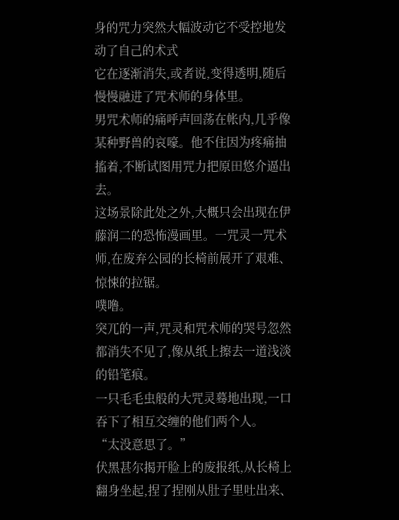身的咒力突然大幅波动它不受控地发动了自己的术式
它在逐渐消失,或者说,变得透明,随后慢慢融进了咒术师的身体里。
男咒术师的痛呼声回荡在帐内,几乎像某种野兽的哀嚎。他不住因为疼痛抽搐着,不断试图用咒力把原田悠介逼出去。
这场景除此处之外,大概只会出现在伊藤润二的恐怖漫画里。一咒灵一咒术师,在废弃公园的长椅前展开了艰难、惊悚的拉锯。
噗噜。
突兀的一声,咒灵和咒术师的哭号忽然都消失不见了,像从纸上擦去一道浅淡的铅笔痕。
一只毛毛虫般的大咒灵蓦地出现,一口吞下了相互交缠的他们两个人。
“太没意思了。”
伏黑甚尔揭开脸上的废报纸,从长椅上翻身坐起,捏了捏刚从肚子里吐出来、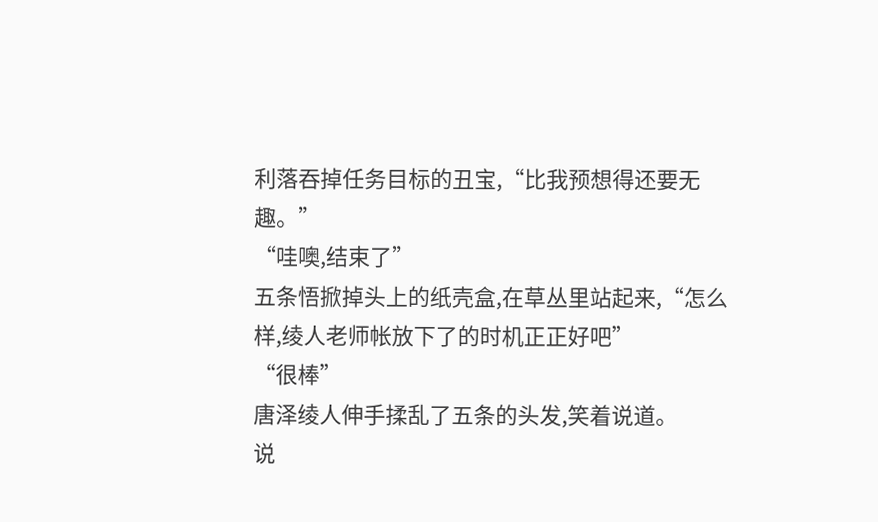利落吞掉任务目标的丑宝,“比我预想得还要无趣。”
“哇噢,结束了”
五条悟掀掉头上的纸壳盒,在草丛里站起来,“怎么样,绫人老师帐放下了的时机正正好吧”
“很棒”
唐泽绫人伸手揉乱了五条的头发,笑着说道。
说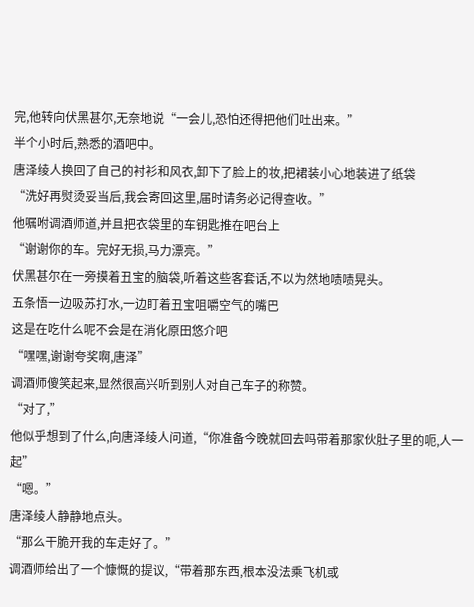完,他转向伏黑甚尔,无奈地说“一会儿,恐怕还得把他们吐出来。”
半个小时后,熟悉的酒吧中。
唐泽绫人换回了自己的衬衫和风衣,卸下了脸上的妆,把裙装小心地装进了纸袋
“洗好再熨烫妥当后,我会寄回这里,届时请务必记得查收。”
他嘱咐调酒师道,并且把衣袋里的车钥匙推在吧台上
“谢谢你的车。完好无损,马力漂亮。”
伏黑甚尔在一旁摸着丑宝的脑袋,听着这些客套话,不以为然地啧啧晃头。
五条悟一边吸苏打水,一边盯着丑宝咀嚼空气的嘴巴
这是在吃什么呢不会是在消化原田悠介吧
“嘿嘿,谢谢夸奖啊,唐泽”
调酒师傻笑起来,显然很高兴听到别人对自己车子的称赞。
“对了,”
他似乎想到了什么,向唐泽绫人问道,“你准备今晚就回去吗带着那家伙肚子里的呃,人一起”
“嗯。”
唐泽绫人静静地点头。
“那么干脆开我的车走好了。”
调酒师给出了一个慷慨的提议,“带着那东西,根本没法乘飞机或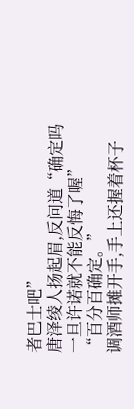者巴士吧”
唐泽绫人扬起眉,反问道“确定吗一旦许诺就不能反悔了喔”
“百分百确定。”
调酒师摊开手,手上还握着杯子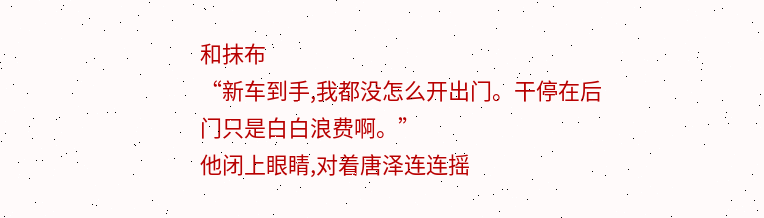和抹布
“新车到手,我都没怎么开出门。干停在后门只是白白浪费啊。”
他闭上眼睛,对着唐泽连连摇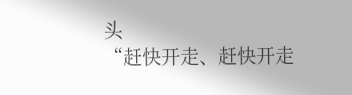头
“赶快开走、赶快开走